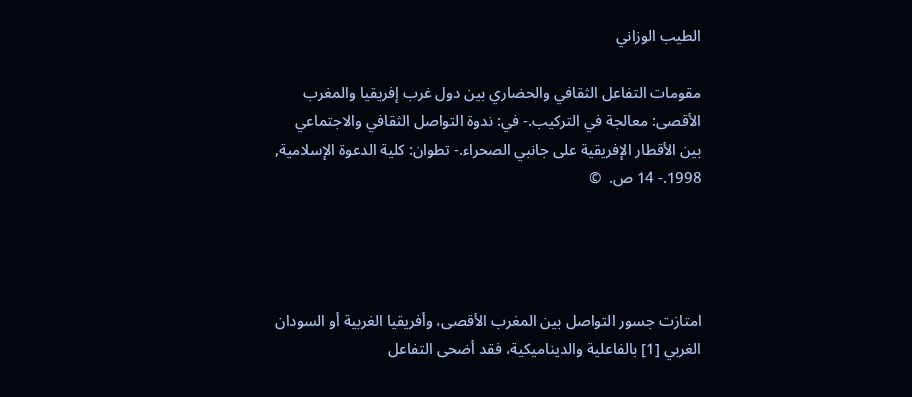الطيب الوزاني

مقومات التفاعل الثقافي والحضاري بين دول غرب إفريقيا والمغرب الأقصى: معالجة في التركيب.- في: ندوة التواصل الثقافي والاجتماعي بين الأقطار الإفريقية على جانبي الصحراء.- تطوان: كلية الدعوة الإسلامية, 1998.- 14 ص.  ©




امتازت جسور التواصل بين المغرب الأقصى، وأفريقيا الغربية أو السودان الغربي [1] بالفاعلية والديناميكية، فقد أضحى التفاعل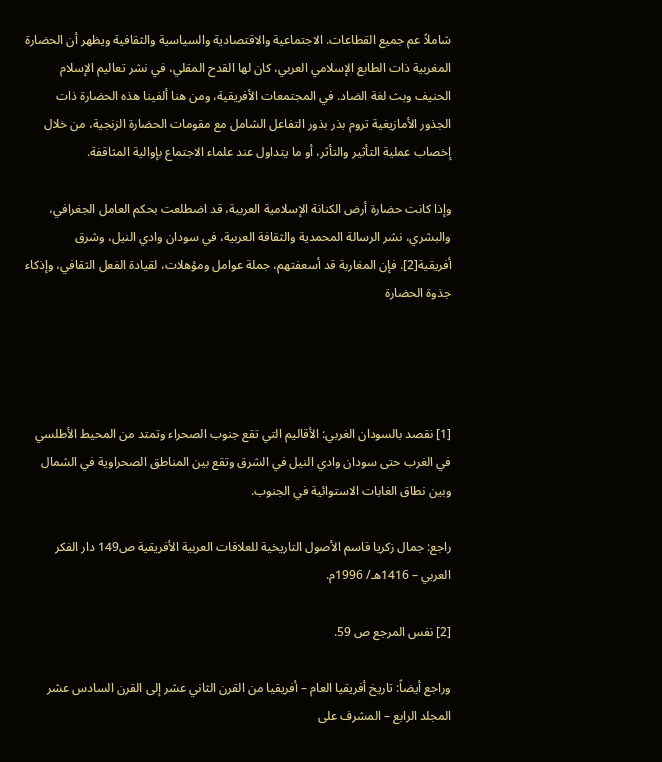شاملاً عم جميع القطاعات. الاجتماعية والاقتصادية والسياسية والثقافية ويظهر أن الحضارة المغربية ذات الطابع الإسلامي العربي، كان لها القدح المقلي، في نشر تعاليم الإسلام الحنيف وبث لغة الضاد. في المجتمعات الأفريقية، ومن هنا ألفينا هذه الحضارة ذات الجذور الأمازيغية تروم بذر بذور التفاعل الشامل مع مقومات الحضارة الزنجية، من خلال إخصاب عملية التأثير والتأثر، أو ما يتداول عند علماء الاجتماع بإوالية المثاقفة.

وإذا كانت حضارة أرض الكنانة الإسلامية العربية، قد اضطلعت بحكم العامل الجغرافي، والبشري، نشر الرسالة المحمدية والثقافة العربية، في سودان وادي النيل، وشرق أفريقية[2]. فإن المغاربة قد أسعفتهم، جملة عوامل ومؤهلات، لقيادة الفعل الثقافي، وإذكاء جذوة الحضارة




[1] نقصد بالسودان الغربي: الأقاليم التي تقع جنوب الصحراء وتمتد من المحيط الأطلسي في الغرب حتى سودان وادي النيل في الشرق وتقع بين المناطق الصحراوية في الشمال وبين نطاق الغابات الاستوائية في الجنوب.

راجع: جمال زكريا قاسم الأصول التاريخية للعلاقات العربية الأفريقية ص149 دار الفكر العربي – 1416هـ/ 1996م.

[2] نفس المرجع ص 59.

وراجع أيضاً: تاريخ أفريقيا العام – أفريقيا من القرن الثاني عشر إلى القرن السادس عشر المجلد الرابع – المشرف على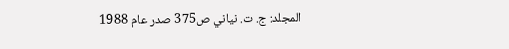المجلد: ج. ت. نياني ص375 صدر عام 1988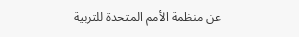عن منظمة الأمم المتحدة للتربية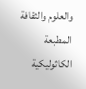والعلوم والثقافة المطبعة الكاثوليكية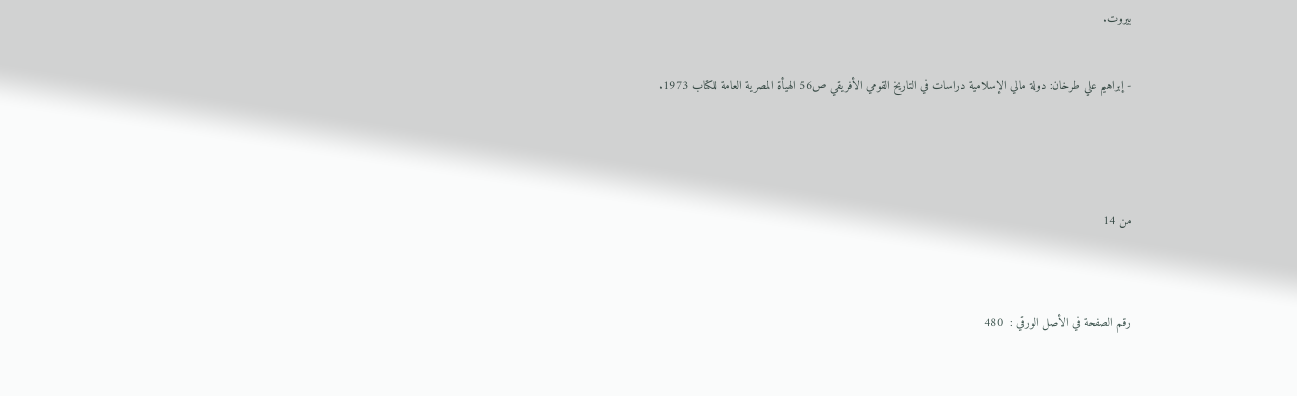بيروت.

- إبراهيم علي طرخان: دولة مالي الإسلامية دراسات في التاريخ القومي الأفريقي ص56 الهيأة المصرية العامة للكتاب 1973.



من 14


رقم الصفحة في الأصل الورقي :  480